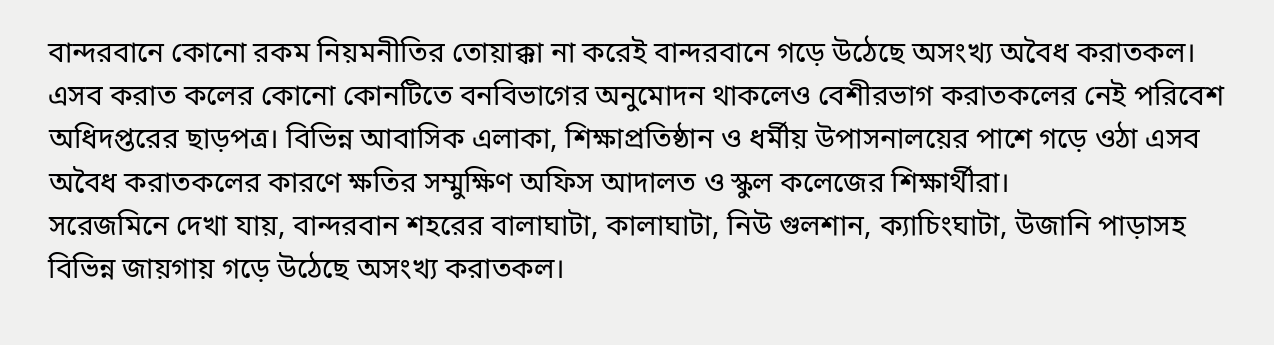বান্দরবানে কোনো রকম নিয়মনীতির তোয়াক্কা না করেই বান্দরবানে গড়ে উঠেছে অসংখ্য অবৈধ করাতকল। এসব করাত কলের কোনো কোনটিতে বনবিভাগের অনুমোদন থাকলেও বেশীরভাগ করাতকলের নেই পরিবেশ অধিদপ্তরের ছাড়পত্র। বিভিন্ন আবাসিক এলাকা, শিক্ষাপ্রতিষ্ঠান ও ধর্মীয় উপাসনালয়ের পাশে গড়ে ওঠা এসব অবৈধ করাতকলের কারণে ক্ষতির সম্মুক্ষিণ অফিস আদালত ও স্কুল কলেজের শিক্ষার্থীরা।
সরেজমিনে দেখা যায়, বান্দরবান শহরের বালাঘাটা, কালাঘাটা, নিউ গুলশান, ক্যাচিংঘাটা, উজানি পাড়াসহ বিভিন্ন জায়গায় গড়ে উঠেছে অসংখ্য করাতকল।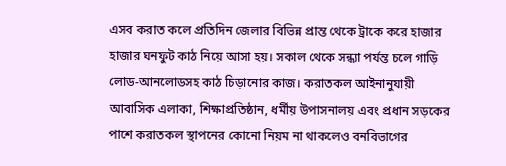এসব করাত কলে প্রতিদিন জেলার বিভিন্ন প্রান্ত থেকে ট্রাকে করে হাজার হাজার ঘনফুট কাঠ নিয়ে আসা হয়। সকাল থেকে সন্ধ্যা পর্যন্ত চলে গাড়ি লোড-আনলোডসহ কাঠ চিড়ানোর কাজ। করাতকল আইনানুযায়ী আবাসিক এলাকা, শিক্ষাপ্রতিষ্ঠান, ধর্মীয় উপাসনালয় এবং প্রধান সড়কের পাশে করাতকল স্থাপনের কোনো নিয়ম না থাকলেও বনবিভাগের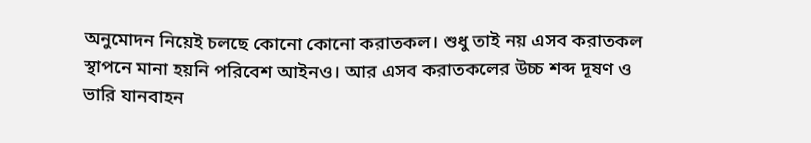অনুমোদন নিয়েই চলছে কোনো কোনো করাতকল। শুধু তাই নয় এসব করাতকল স্থাপনে মানা হয়নি পরিবেশ আইনও। আর এসব করাতকলের উচ্চ শব্দ দূষণ ও ভারি যানবাহন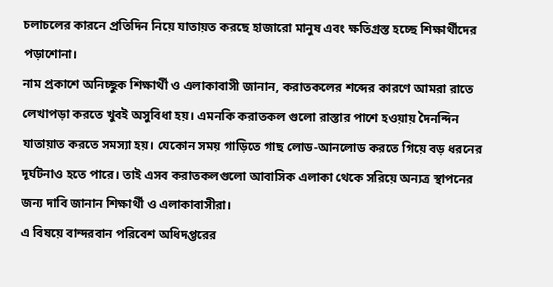চলাচলের কারনে প্রতিদিন নিয়ে যাতায়ত করছে হাজারো মানুষ এবং ক্ষতিগ্রস্ত হচ্ছে শিক্ষার্থীদের পড়াশোনা।
নাম প্রকাশে অনিচ্ছুক শিক্ষার্থী ও এলাকাবাসী জানান, করাতকলের শব্দের কারণে আমরা রাতে লেখাপড়া করতে খুবই অসুবিধা হয়। এমনকি করাতকল গুলো রাস্তার পাশে হওয়ায় দৈনন্দিন যাতায়াত করতে সমস্যা হয়। যেকোন সময় গাড়িতে গাছ লোড-আনলোড করতে গিয়ে বড় ধরনের দূর্ঘটনাও হতে পারে। তাই এসব করাতকলগুলো আবাসিক এলাকা থেকে সরিয়ে অন্যত্র স্থাপনের জন্য দাবি জানান শিক্ষার্থী ও এলাকাবাসীরা।
এ বিষয়ে বান্দরবান পরিবেশ অধিদপ্তরের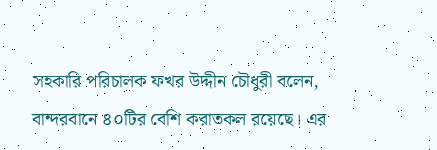সহকারি পরিচালক ফখর উদ্দীন চৌধুরী বলেন, বান্দরবানে ৪০টির বেশি করাতকল রয়েছে। এর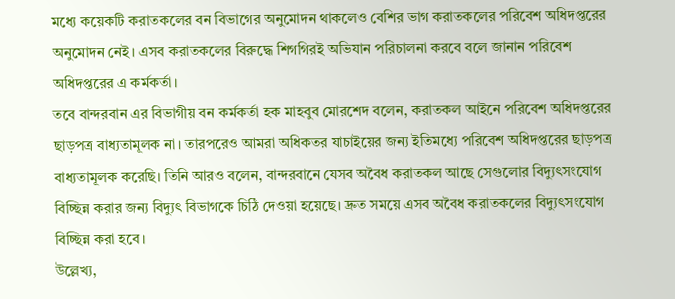মধ্যে কয়েকটি করাতকলের বন বিভাগের অনুমোদন থাকলেও বেশির ভাগ করাতকলের পরিবেশ অধিদপ্তরের অনুমোদন নেই। এসব করাতকলের বিরুদ্ধে শিগগিরই অভিযান পরিচালনা করবে বলে জানান পরিবেশ অধিদপ্তরের এ কর্মকর্তা।
তবে বান্দরবান এর বিভাগীয় বন কর্মকর্তা হক মাহবুব মোরশেদ বলেন, করাতকল আইনে পরিবেশ অধিদপ্তরের ছাড়পত্র বাধ্যতামূলক না। তারপরেও আমরা অধিকতর যাচাইয়ের জন্য ইতিমধ্যে পরিবেশ অধিদপ্তরের ছাড়পত্র বাধ্যতামূলক করেছি। তিনি আরও বলেন, বান্দরবানে যেসব অবৈধ করাতকল আছে সেগুলোর বিদ্যুৎসংযোগ বিচ্ছিন্ন করার জন্য বিদ্যুৎ বিভাগকে চিঠি দেওয়া হয়েছে। দ্রুত সময়ে এসব অবৈধ করাতকলের বিদ্যুৎসংযোগ বিচ্ছিন্ন করা হবে।
উল্লেখ্য,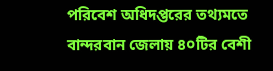পরিবেশ অধিদপ্তরের তথ্যমতে বান্দরবান জেলায় ৪০টির বেশী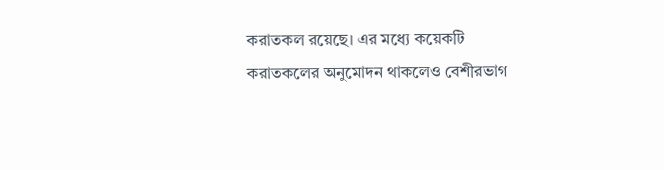করাতকল রয়েছে। এর মধ্যে কয়েকটি করাতকলের অনুমোদন থাকলেও বেশীরভাগ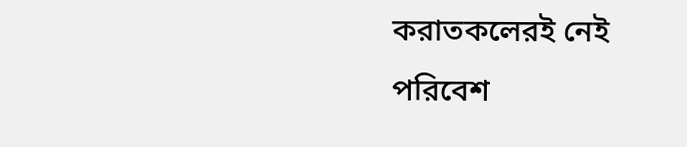করাতকলেরই নেই পরিবেশ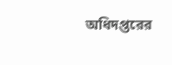অধিদপ্তরের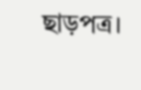ছাড়পত্র।